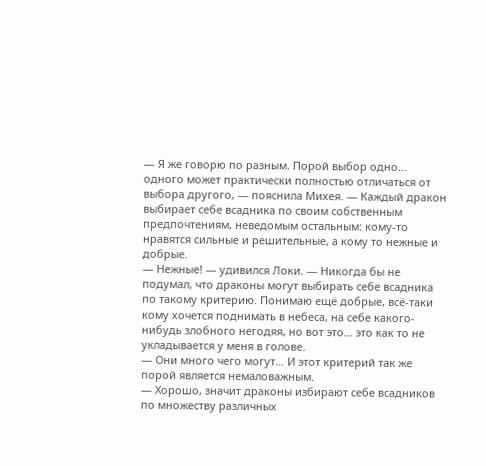— Я же говорю по разным. Порой выбор одно… одного может практически полностью отличаться от выбора другого, — пояснила Михея. — Каждый дракон выбирает себе всадника по своим собственным предпочтениям, неведомым остальным: кому-то нравятся сильные и решительные, а кому то нежные и добрые.
— Нежные! — удивился Локи. — Никогда бы не подумал, что драконы могут выбирать себе всадника по такому критерию. Понимаю ещё добрые, всё-таки кому хочется поднимать в небеса, на себе какого-нибудь злобного негодяя, но вот это… это как то не укладывается у меня в голове.
— Они много чего могут… И этот критерий так же порой является немаловажным.
— Хорошо, значит драконы избирают себе всадников по множеству различных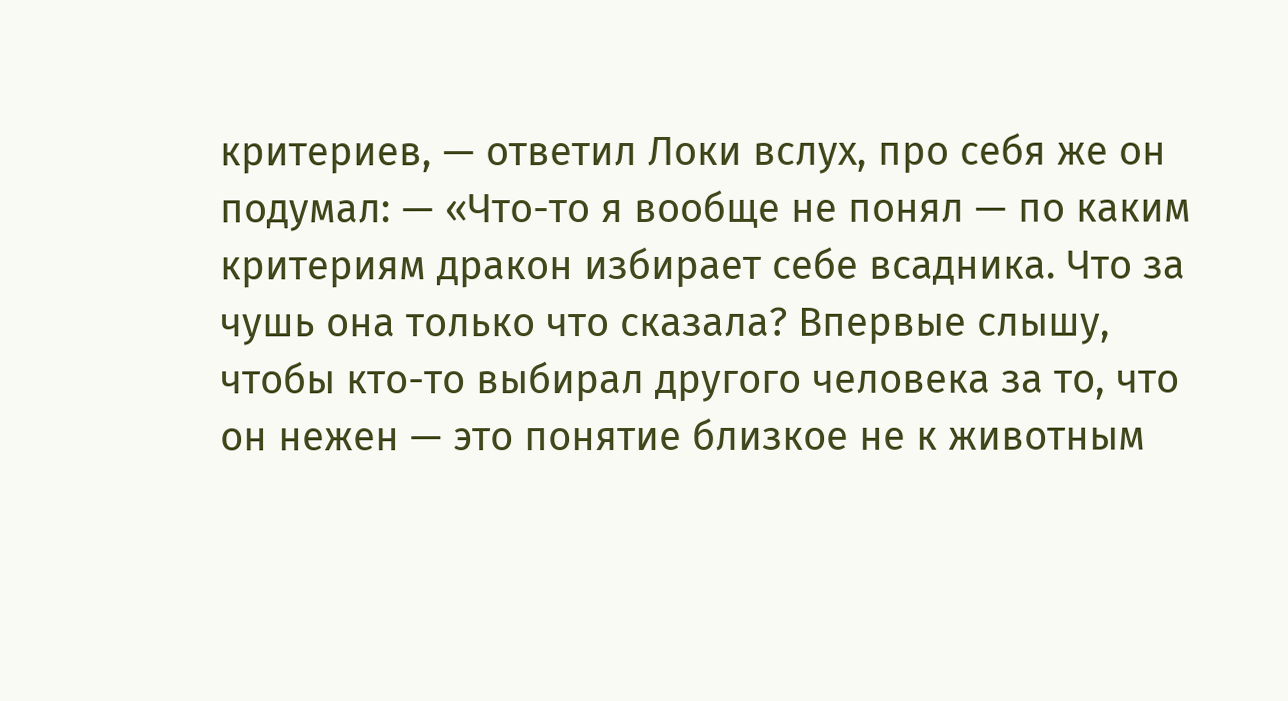критериев, — ответил Локи вслух, про себя же он подумал: — «Что-то я вообще не понял — по каким критериям дракон избирает себе всадника. Что за чушь она только что сказала? Впервые слышу, чтобы кто-то выбирал другого человека за то, что он нежен — это понятие близкое не к животным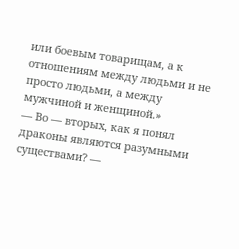или боевым товарищам, а к отношениям между людьми и не просто людьми, а между мужчиной и женщиной.»
— Во — вторых, как я понял драконы являются разумными существами? —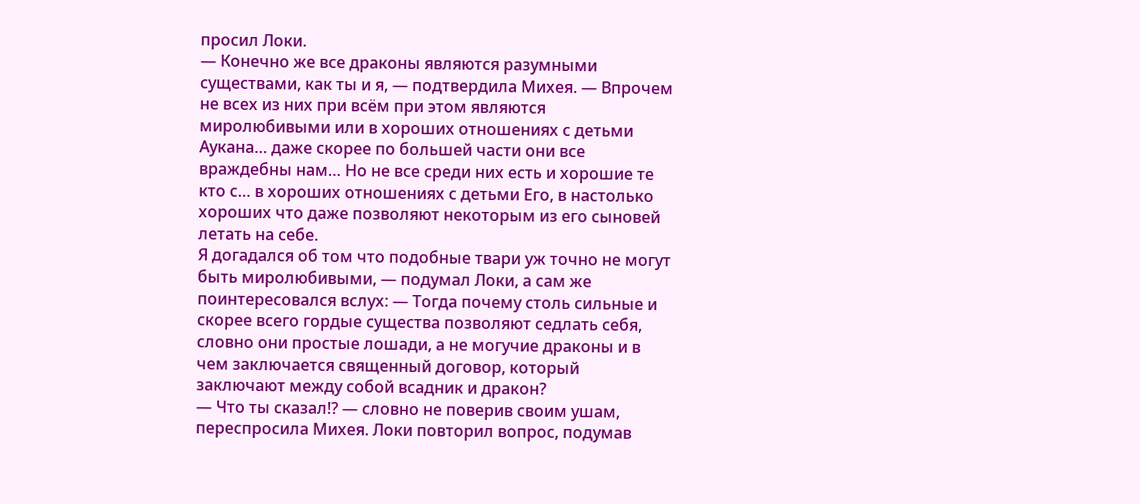просил Локи.
— Конечно же все драконы являются разумными существами, как ты и я, — подтвердила Михея. — Впрочем не всех из них при всём при этом являются миролюбивыми или в хороших отношениях с детьми Аукана… даже скорее по большей части они все враждебны нам… Но не все среди них есть и хорошие те кто с… в хороших отношениях с детьми Его, в настолько хороших что даже позволяют некоторым из его сыновей летать на себе.
Я догадался об том что подобные твари уж точно не могут быть миролюбивыми, — подумал Локи, а сам же поинтересовался вслух: — Тогда почему столь сильные и скорее всего гордые существа позволяют седлать себя, словно они простые лошади, а не могучие драконы и в чем заключается священный договор, который заключают между собой всадник и дракон?
— Что ты сказал⁉ — словно не поверив своим ушам, переспросила Михея. Локи повторил вопрос, подумав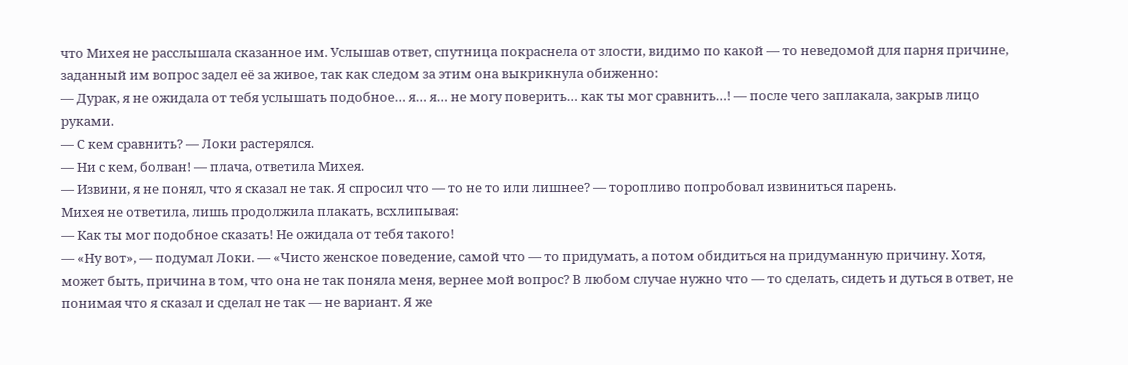что Михея не расслышала сказанное им. Услышав ответ, спутница покраснела от злости, видимо по какой — то неведомой для парня причине, заданный им вопрос задел её за живое, так как следом за этим она выкрикнула обиженно:
— Дурак, я не ожидала от тебя услышать подобное… я… я… не могу поверить… как ты мог сравнить…! — после чего заплакала, закрыв лицо руками.
— С кем сравнить? — Локи растерялся.
— Ни с кем, болван! — плача, ответила Михея.
— Извини, я не понял, что я сказал не так. Я спросил что — то не то или лишнее? — торопливо попробовал извиниться парень.
Михея не ответила, лишь продолжила плакать, всхлипывая:
— Как ты мог подобное сказать! Не ожидала от тебя такого!
— «Ну вот», — подумал Локи. — «Чисто женское поведение, самой что — то придумать, а потом обидиться на придуманную причину. Хотя, может быть, причина в том, что она не так поняла меня, вернее мой вопрос? В любом случае нужно что — то сделать, сидеть и дуться в ответ, не понимая что я сказал и сделал не так — не вариант. Я же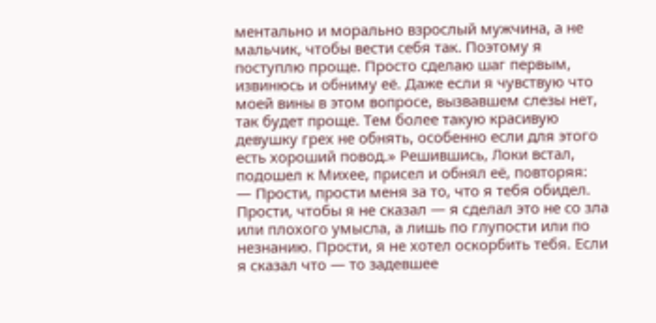ментально и морально взрослый мужчина, а не мальчик, чтобы вести себя так. Поэтому я поступлю проще. Просто сделаю шаг первым, извинюсь и обниму её. Даже если я чувствую что моей вины в этом вопросе, вызвавшем слезы нет, так будет проще. Тем более такую красивую девушку грех не обнять, особенно если для этого есть хороший повод.» Решившись, Локи встал, подошел к Михее, присел и обнял её, повторяя:
— Прости, прости меня за то, что я тебя обидел. Прости, чтобы я не сказал — я сделал это не со зла или плохого умысла, а лишь по глупости или по незнанию. Прости, я не хотел оскорбить тебя. Если я сказал что — то задевшее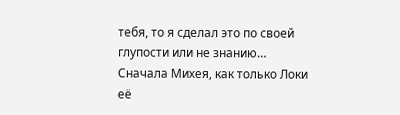тебя, то я сделал это по своей глупости или не знанию…
Сначала Михея, как только Локи её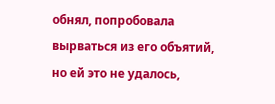обнял, попробовала вырваться из его объятий, но ей это не удалось,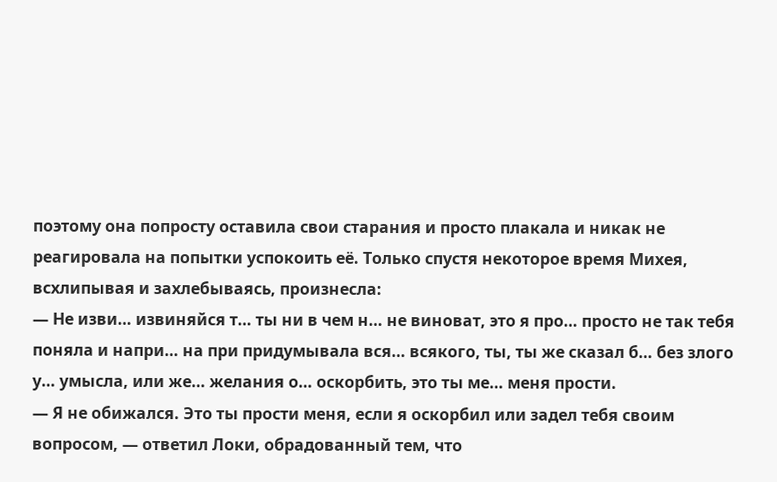поэтому она попросту оставила свои старания и просто плакала и никак не реагировала на попытки успокоить её. Только спустя некоторое время Михея, всхлипывая и захлебываясь, произнесла:
— Не изви… извиняйся т… ты ни в чем н… не виноват, это я про… просто не так тебя поняла и напри… на при придумывала вся… всякого, ты, ты же сказал б… без злого у… умысла, или же… желания о… оскорбить, это ты ме… меня прости.
— Я не обижался. Это ты прости меня, если я оскорбил или задел тебя своим вопросом, — ответил Локи, обрадованный тем, что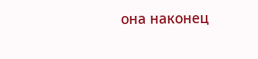она наконец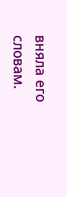вняла его словам.